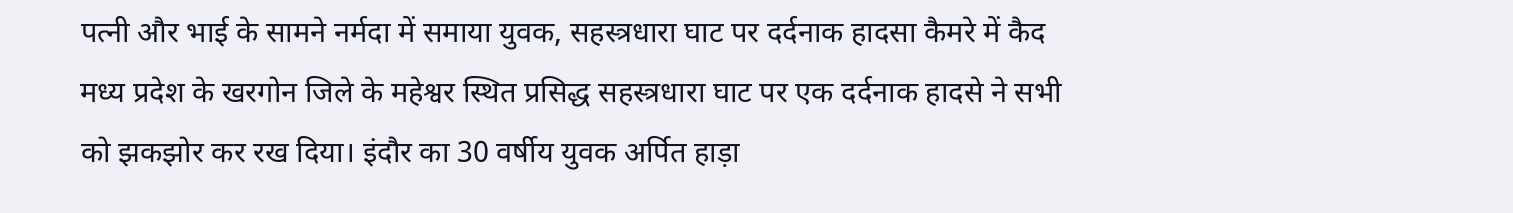पत्नी और भाई के सामने नर्मदा में समाया युवक, सहस्त्रधारा घाट पर दर्दनाक हादसा कैमरे में कैद
मध्य प्रदेश के खरगोन जिले के महेश्वर स्थित प्रसिद्ध सहस्त्रधारा घाट पर एक दर्दनाक हादसे ने सभी को झकझोर कर रख दिया। इंदौर का 30 वर्षीय युवक अर्पित हाड़ा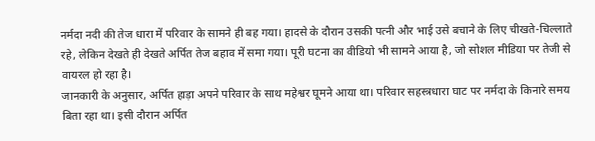नर्मदा नदी की तेज धारा में परिवार के सामने ही बह गया। हादसे के दौरान उसकी पत्नी और भाई उसे बचाने के लिए चीखते-चिल्लाते रहे, लेकिन देखते ही देखते अर्पित तेज बहाव में समा गया। पूरी घटना का वीडियो भी सामने आया है, जो सोशल मीडिया पर तेजी से वायरल हो रहा है।
जानकारी के अनुसार, अर्पित हाड़ा अपने परिवार के साथ महेश्वर घूमने आया था। परिवार सहस्त्रधारा घाट पर नर्मदा के किनारे समय बिता रहा था। इसी दौरान अर्पित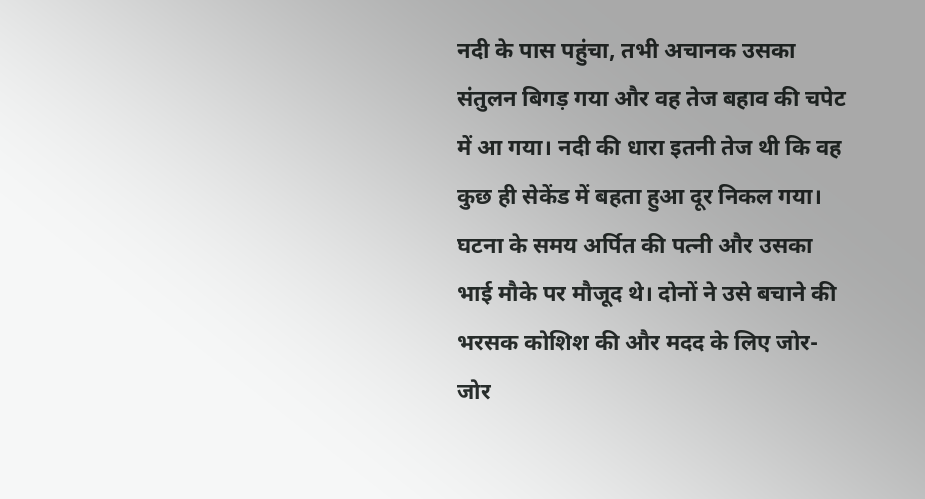नदी के पास पहुंचा, तभी अचानक उसका संतुलन बिगड़ गया और वह तेज बहाव की चपेट में आ गया। नदी की धारा इतनी तेज थी कि वह कुछ ही सेकेंड में बहता हुआ दूर निकल गया।
घटना के समय अर्पित की पत्नी और उसका भाई मौके पर मौजूद थे। दोनों ने उसे बचाने की भरसक कोशिश की और मदद के लिए जोर-जोर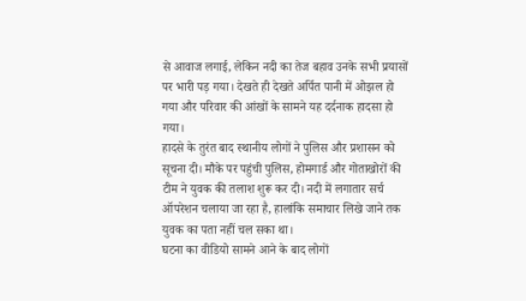से आवाज लगाई, लेकिन नदी का तेज बहाव उनके सभी प्रयासों पर भारी पड़ गया। देखते ही देखते अर्पित पानी में ओझल हो गया और परिवार की आंखों के सामने यह दर्दनाक हादसा हो गया।
हादसे के तुरंत बाद स्थानीय लोगों ने पुलिस और प्रशासन को सूचना दी। मौके पर पहुंची पुलिस, होमगार्ड और गोताखोरों की टीम ने युवक की तलाश शुरू कर दी। नदी में लगातार सर्च ऑपरेशन चलाया जा रहा है, हालांकि समाचार लिखे जाने तक युवक का पता नहीं चल सका था।
घटना का वीडियो सामने आने के बाद लोगों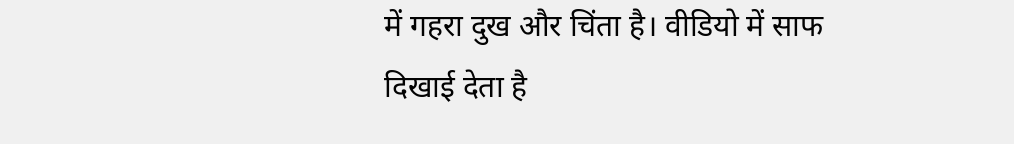में गहरा दुख और चिंता है। वीडियो में साफ दिखाई देता है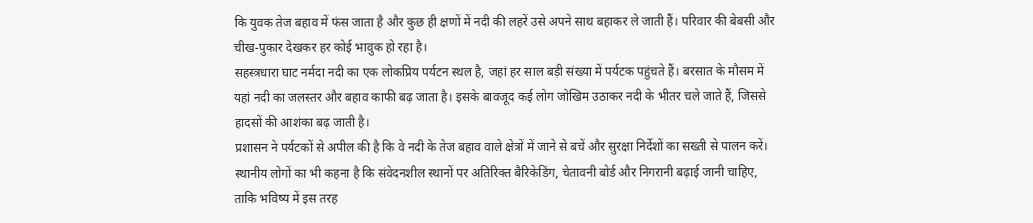कि युवक तेज बहाव में फंस जाता है और कुछ ही क्षणों में नदी की लहरें उसे अपने साथ बहाकर ले जाती हैं। परिवार की बेबसी और चीख-पुकार देखकर हर कोई भावुक हो रहा है।
सहस्त्रधारा घाट नर्मदा नदी का एक लोकप्रिय पर्यटन स्थल है, जहां हर साल बड़ी संख्या में पर्यटक पहुंचते हैं। बरसात के मौसम में यहां नदी का जलस्तर और बहाव काफी बढ़ जाता है। इसके बावजूद कई लोग जोखिम उठाकर नदी के भीतर चले जाते हैं, जिससे हादसों की आशंका बढ़ जाती है।
प्रशासन ने पर्यटकों से अपील की है कि वे नदी के तेज बहाव वाले क्षेत्रों में जाने से बचें और सुरक्षा निर्देशों का सख्ती से पालन करें। स्थानीय लोगों का भी कहना है कि संवेदनशील स्थानों पर अतिरिक्त बैरिकेडिंग, चेतावनी बोर्ड और निगरानी बढ़ाई जानी चाहिए, ताकि भविष्य में इस तरह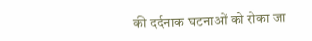की दर्दनाक घटनाओं को रोका जा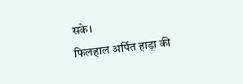सके।
फिलहाल अर्पित हाड़ा की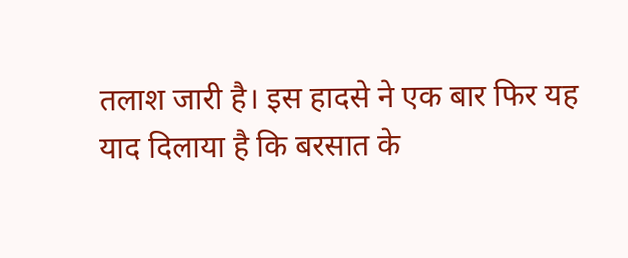तलाश जारी है। इस हादसे ने एक बार फिर यह याद दिलाया है कि बरसात के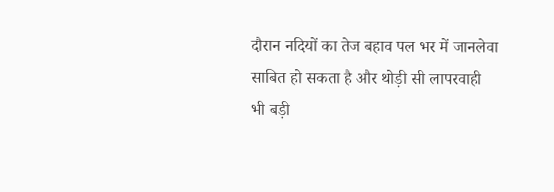दौरान नदियों का तेज बहाव पल भर में जानलेवा साबित हो सकता है और थोड़ी सी लापरवाही भी बड़ी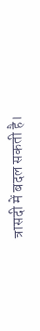त्रासदी में बदल सकती है।